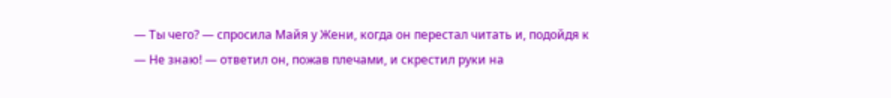— Ты чего? — спросила Майя у Жени, когда он перестал читать и, подойдя к
— Не знаю! — ответил он, пожав плечами, и скрестил руки на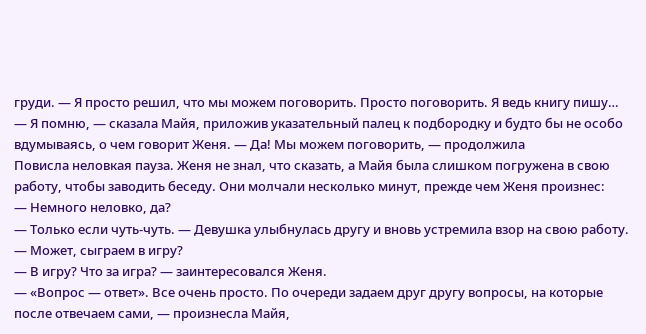груди. — Я просто решил, что мы можем поговорить. Просто поговорить. Я ведь книгу пишу…
— Я помню, — сказала Майя, приложив указательный палец к подбородку и будто бы не особо вдумываясь, о чем говорит Женя. — Да! Мы можем поговорить, — продолжила
Повисла неловкая пауза. Женя не знал, что сказать, а Майя была слишком погружена в свою работу, чтобы заводить беседу. Они молчали несколько минут, прежде чем Женя произнес:
— Немного неловко, да?
— Только если чуть-чуть. — Девушка улыбнулась другу и вновь устремила взор на свою работу. — Может, сыграем в игру?
— В игру? Что за игра? — заинтересовался Женя.
— «Вопрос — ответ». Все очень просто. По очереди задаем друг другу вопросы, на которые после отвечаем сами, — произнесла Майя,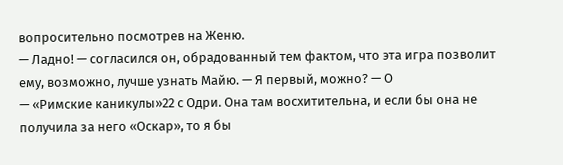вопросительно посмотрев на Женю.
— Ладно! — согласился он, обрадованный тем фактом, что эта игра позволит ему, возможно, лучше узнать Майю. — Я первый, можно? — О
— «Римские каникулы»22 с Одри. Она там восхитительна, и если бы она не получила за него «Оскар», то я бы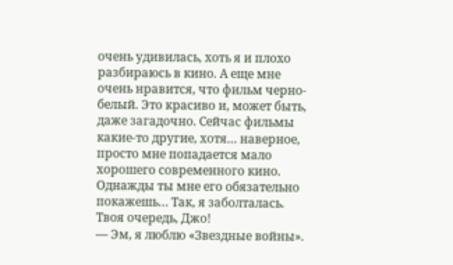очень удивилась, хоть я и плохо разбираюсь в кино. А еще мне очень нравится, что фильм черно-белый. Это красиво и, может быть, даже загадочно. Сейчас фильмы какие-то другие, хотя… наверное, просто мне попадается мало хорошего современного кино. Однажды ты мне его обязательно покажешь… Так, я заболталась. Твоя очередь, Джо!
— Эм, я люблю «Звездные войны».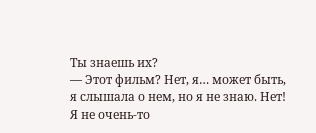Ты знаешь их?
— Этот фильм? Нет, я… может быть, я слышала о нем, но я не знаю. Нет! Я не очень-то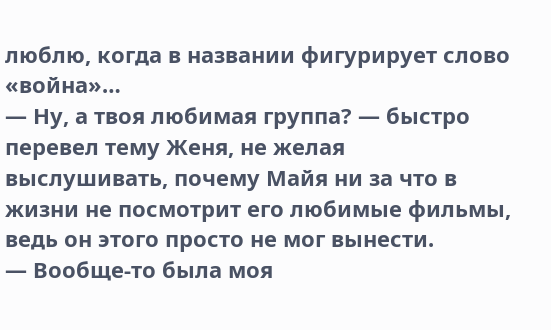люблю, когда в названии фигурирует слово «война»…
— Ну, а твоя любимая группа? — быстро перевел тему Женя, не желая выслушивать, почему Майя ни за что в жизни не посмотрит его любимые фильмы, ведь он этого просто не мог вынести.
— Вообще-то была моя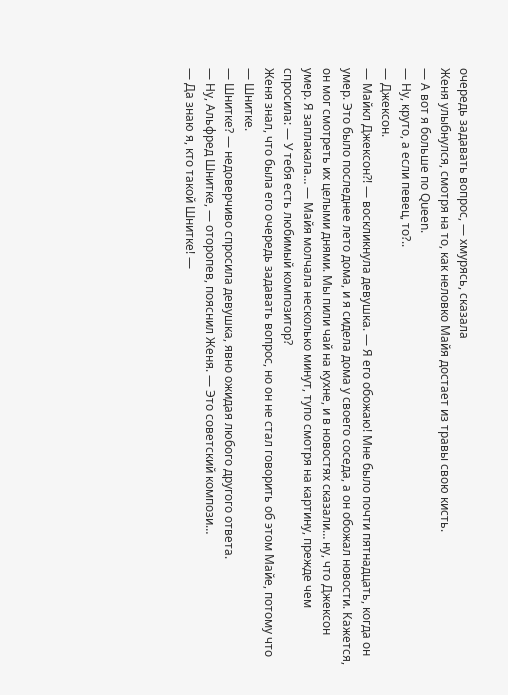очередь задавать вопрос, — хмурясь, сказала
Женя улыбнулся, смотря на то, как неловко Майя достает из травы свою кисть.
— А вот я больше по Queen.
— Ну, круто, а если певец, то?..
— Джексон.
— Майкл Джексон?! — воскликнула девушка. — Я его обожаю! Мне было почти пятнадцать, когда он умер. Это было последнее лето дома, и я сидела дома у своего соседа, а он обожал новости. Кажется, он мог смотреть их целыми днями. Мы пили чай на кухне, и в новостях сказали… ну, что Джексон умер. Я заплакала… — Майя молчала несколько минут, тупо смотря на картину, прежде чем спросила: — У тебя есть любимый композитор?
Женя знал, что была его очередь задавать вопрос, но он не стал говорить об этом Майе, потому что
— Шнитке.
— Шнитке? — недоверчиво спросила девушка, явно ожидая любого другого ответа.
— Ну, Альфред Шнитке, — оторопев, пояснил Женя. — Это советский компози…
— Да знаю я, кто такой Шнитке! —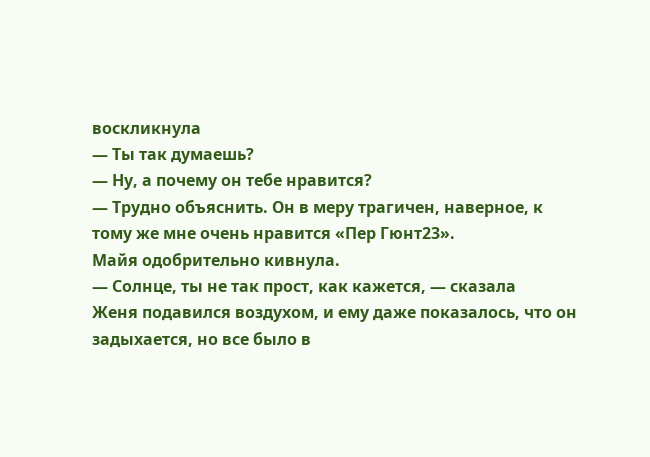воскликнула
— Ты так думаешь?
— Ну, а почему он тебе нравится?
— Трудно объяснить. Он в меру трагичен, наверное, к тому же мне очень нравится «Пер Гюнт23».
Майя одобрительно кивнула.
— Солнце, ты не так прост, как кажется, — сказала
Женя подавился воздухом, и ему даже показалось, что он задыхается, но все было в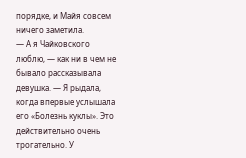порядке, и Майя совсем ничего заметила.
— А я Чайковского люблю, — как ни в чем не бывало рассказывала девушка. — Я рыдала, когда впервые услышала его «Болезнь куклы». Это действительно очень трогательно. У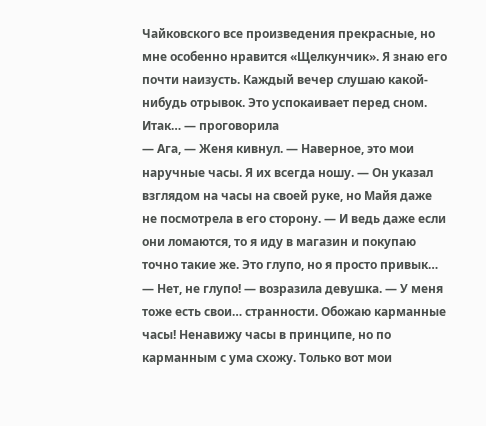Чайковского все произведения прекрасные, но мне особенно нравится «Щелкунчик». Я знаю его почти наизусть. Каждый вечер слушаю какой-нибудь отрывок. Это успокаивает перед сном. Итак… — проговорила
— Ага, — Женя кивнул. — Наверное, это мои наручные часы. Я их всегда ношу. — Он указал взглядом на часы на своей руке, но Майя даже не посмотрела в его сторону. — И ведь даже если они ломаются, то я иду в магазин и покупаю точно такие же. Это глупо, но я просто привык…
— Нет, не глупо! — возразила девушка. — У меня тоже есть свои… странности. Обожаю карманные часы! Ненавижу часы в принципе, но по карманным с ума схожу. Только вот мои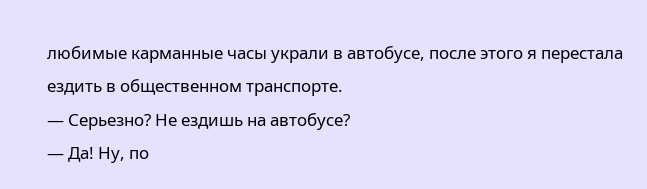любимые карманные часы украли в автобусе, после этого я перестала ездить в общественном транспорте.
— Серьезно? Не ездишь на автобусе?
— Да! Ну, по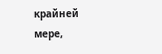крайней мере,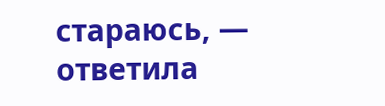стараюсь, — ответила